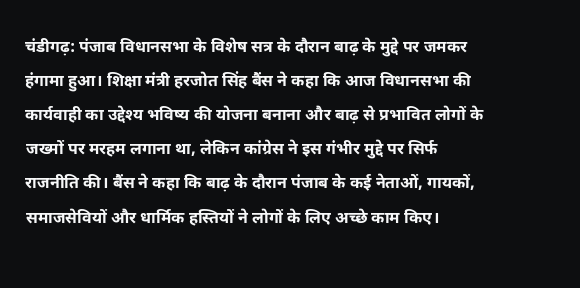चंडीगढ़: पंजाब विधानसभा के विशेष सत्र के दौरान बाढ़ के मुद्दे पर जमकर हंगामा हुआ। शिक्षा मंत्री हरजोत सिंह बैंस ने कहा कि आज विधानसभा की कार्यवाही का उद्देश्य भविष्य की योजना बनाना और बाढ़ से प्रभावित लोगों के जख्मों पर मरहम लगाना था, लेकिन कांग्रेस ने इस गंभीर मुद्दे पर सिर्फ राजनीति की। बैंस ने कहा कि बाढ़ के दौरान पंजाब के कई नेताओं, गायकों, समाजसेवियों और धार्मिक हस्तियों ने लोगों के लिए अच्छे काम किए।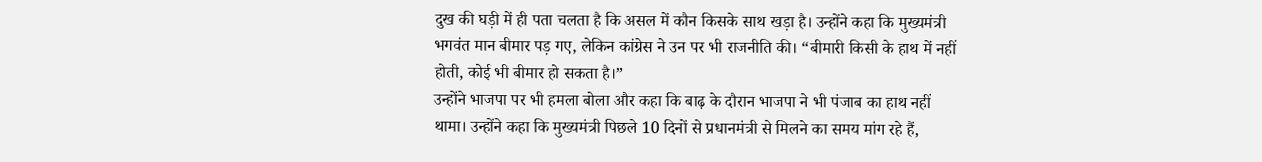दुख की घड़ी में ही पता चलता है कि असल में कौन किसके साथ खड़ा है। उन्होंने कहा कि मुख्यमंत्री भगवंत मान बीमार पड़ गए, लेकिन कांग्रेस ने उन पर भी राजनीति की। “बीमारी किसी के हाथ में नहीं होती, कोई भी बीमार हो सकता है।”
उन्होंने भाजपा पर भी हमला बोला और कहा कि बाढ़ के दौरान भाजपा ने भी पंजाब का हाथ नहीं थामा। उन्होंने कहा कि मुख्यमंत्री पिछले 10 दिनों से प्रधानमंत्री से मिलने का समय मांग रहे हैं,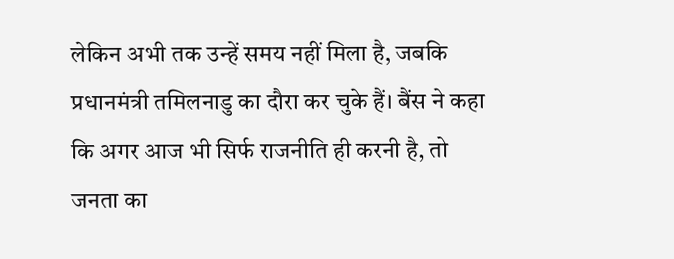लेकिन अभी तक उन्हें समय नहीं मिला है, जबकि प्रधानमंत्री तमिलनाडु का दौरा कर चुके हैं। बैंस ने कहा कि अगर आज भी सिर्फ राजनीति ही करनी है, तो जनता का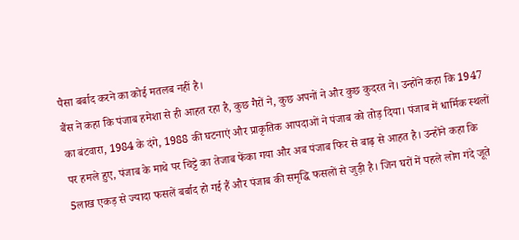पैसा बर्बाद करने का कोई मतलब नहीं है।
बैंस ने कहा कि पंजाब हमेशा से ही आहत रहा है, कुछ गैरों ने, कुछ अपनों ने और कुछ कुदरत ने। उन्होंने कहा कि 1947 का बंटवारा, 1984 के दंगे, 1988 की घटनाएं और प्राकृतिक आपदाओं ने पंजाब को तोड़ दिया। पंजाब में धार्मिक स्थलों पर हमले हुए, पंजाब के माथे पर चिट्टे का तेजाब फेंका गया और अब पंजाब फिर से बाढ़ से आहत है। उन्होंने कहा कि 5लाख एकड़ से ज्यादा फसलें बर्बाद हो गई हैं और पंजाब की समृद्धि फसलों से जुड़ी है। जिन घरों में पहले लोग गंदे जूते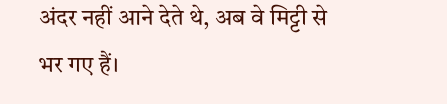अंदर नहीं आने देते थे, अब वे मिट्टी से भर गए हैं।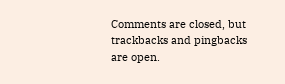Comments are closed, but trackbacks and pingbacks are open.